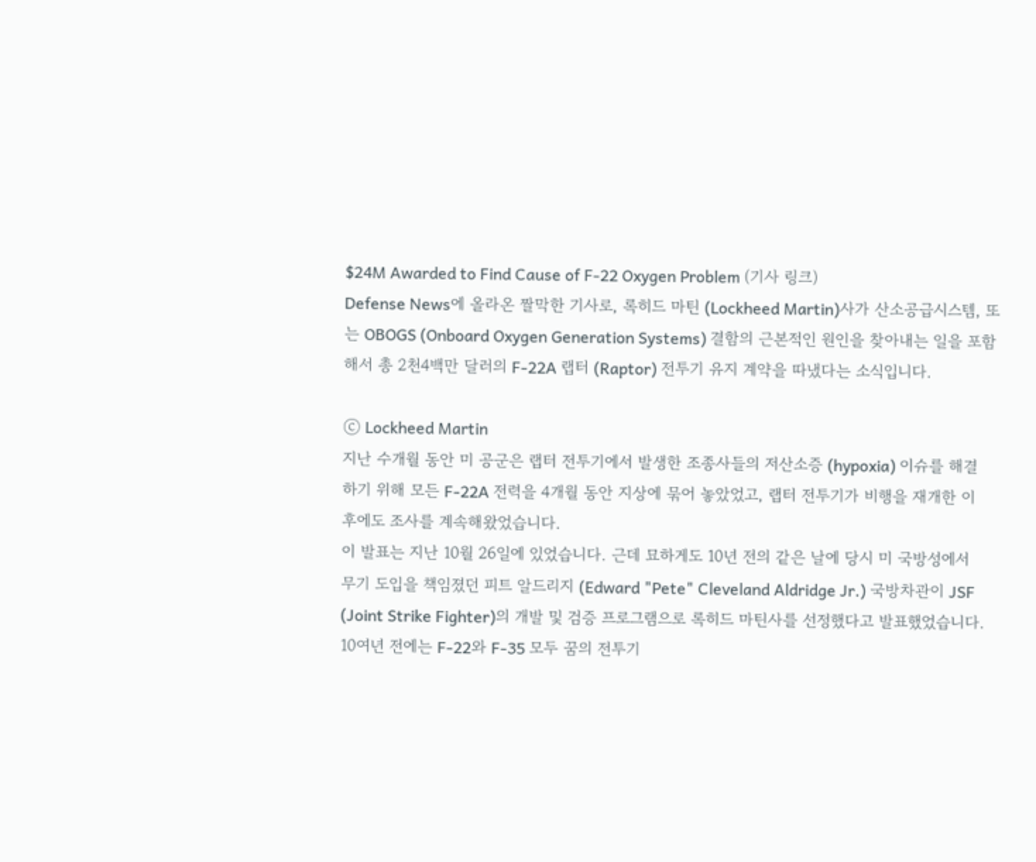$24M Awarded to Find Cause of F-22 Oxygen Problem (기사 링크)
Defense News에 올라온 짤막한 기사로, 록히드 마틴 (Lockheed Martin)사가 산소공급시스템, 또
는 OBOGS (Onboard Oxygen Generation Systems) 결함의 근본적인 원인을 찾아내는 일을 포함
해서 총 2천4백만 달러의 F-22A 랩터 (Raptor) 전투기 유지 계약을 따냈다는 소식입니다.

ⓒ Lockheed Martin
지난 수개월 동안 미 공군은 랩터 전투기에서 발생한 조종사들의 저산소증 (hypoxia) 이슈를 해결
하기 위해 모든 F-22A 전력을 4개월 동안 지상에 묶어 놓았었고, 랩터 전투기가 비행을 재개한 이
후에도 조사를 계속해왔었습니다.
이 발표는 지난 10월 26일에 있었습니다. 근데 묘하게도 10년 전의 같은 날에 당시 미 국방성에서
무기 도입을 책임졌던 피트 알드리지 (Edward "Pete" Cleveland Aldridge Jr.) 국방차관이 JSF
(Joint Strike Fighter)의 개발 및 검증 프로그램으로 록히드 마틴사를 선정했다고 발표했었습니다.
10여년 전에는 F-22와 F-35 모두 꿈의 전투기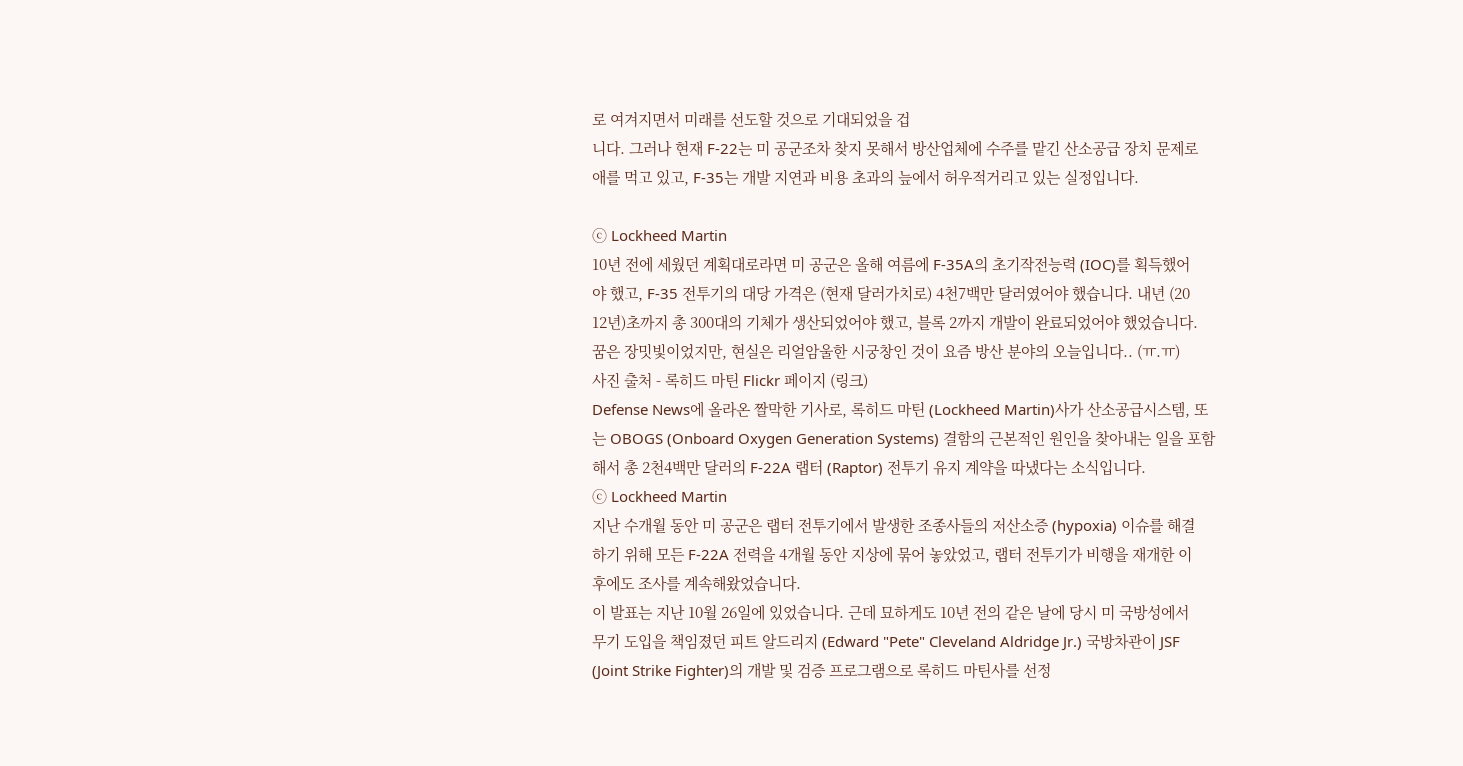로 여겨지면서 미래를 선도할 것으로 기대되었을 겁
니다. 그러나 현재 F-22는 미 공군조차 찾지 못해서 방산업체에 수주를 맡긴 산소공급 장치 문제로
애를 먹고 있고, F-35는 개발 지연과 비용 초과의 늪에서 허우적거리고 있는 실정입니다.

ⓒ Lockheed Martin
10년 전에 세웠던 계획대로라면 미 공군은 올해 여름에 F-35A의 초기작전능력 (IOC)를 획득했어
야 했고, F-35 전투기의 대당 가격은 (현재 달러가치로) 4천7백만 달러였어야 했습니다. 내년 (20
12년)초까지 총 300대의 기체가 생산되었어야 했고, 블록 2까지 개발이 완료되었어야 했었습니다.
꿈은 장밋빛이었지만, 현실은 리얼암울한 시궁창인 것이 요즘 방산 분야의 오늘입니다.. (ㅠ.ㅠ)
사진 출처 - 록히드 마틴 Flickr 페이지 (링크)
Defense News에 올라온 짤막한 기사로, 록히드 마틴 (Lockheed Martin)사가 산소공급시스템, 또
는 OBOGS (Onboard Oxygen Generation Systems) 결함의 근본적인 원인을 찾아내는 일을 포함
해서 총 2천4백만 달러의 F-22A 랩터 (Raptor) 전투기 유지 계약을 따냈다는 소식입니다.
ⓒ Lockheed Martin
지난 수개월 동안 미 공군은 랩터 전투기에서 발생한 조종사들의 저산소증 (hypoxia) 이슈를 해결
하기 위해 모든 F-22A 전력을 4개월 동안 지상에 묶어 놓았었고, 랩터 전투기가 비행을 재개한 이
후에도 조사를 계속해왔었습니다.
이 발표는 지난 10월 26일에 있었습니다. 근데 묘하게도 10년 전의 같은 날에 당시 미 국방성에서
무기 도입을 책임졌던 피트 알드리지 (Edward "Pete" Cleveland Aldridge Jr.) 국방차관이 JSF
(Joint Strike Fighter)의 개발 및 검증 프로그램으로 록히드 마틴사를 선정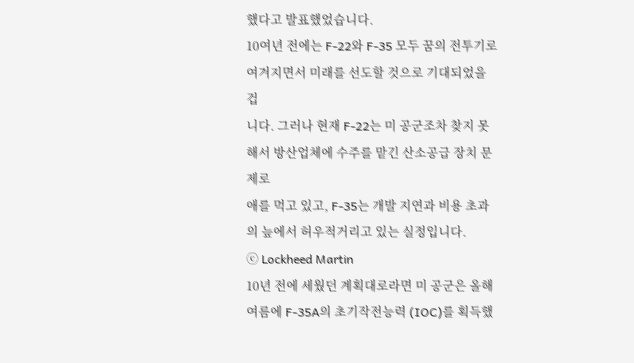했다고 발표했었습니다.
10여년 전에는 F-22와 F-35 모두 꿈의 전투기로 여겨지면서 미래를 선도할 것으로 기대되었을 겁
니다. 그러나 현재 F-22는 미 공군조차 찾지 못해서 방산업체에 수주를 맡긴 산소공급 장치 문제로
애를 먹고 있고, F-35는 개발 지연과 비용 초과의 늪에서 허우적거리고 있는 실정입니다.
ⓒ Lockheed Martin
10년 전에 세웠던 계획대로라면 미 공군은 올해 여름에 F-35A의 초기작전능력 (IOC)를 획득했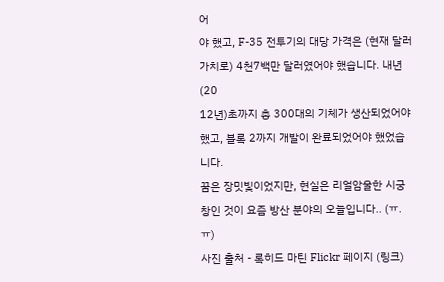어
야 했고, F-35 전투기의 대당 가격은 (현재 달러가치로) 4천7백만 달러였어야 했습니다. 내년 (20
12년)초까지 총 300대의 기체가 생산되었어야 했고, 블록 2까지 개발이 완료되었어야 했었습니다.
꿈은 장밋빛이었지만, 현실은 리얼암울한 시궁창인 것이 요즘 방산 분야의 오늘입니다.. (ㅠ.ㅠ)
사진 출처 - 록히드 마틴 Flickr 페이지 (링크)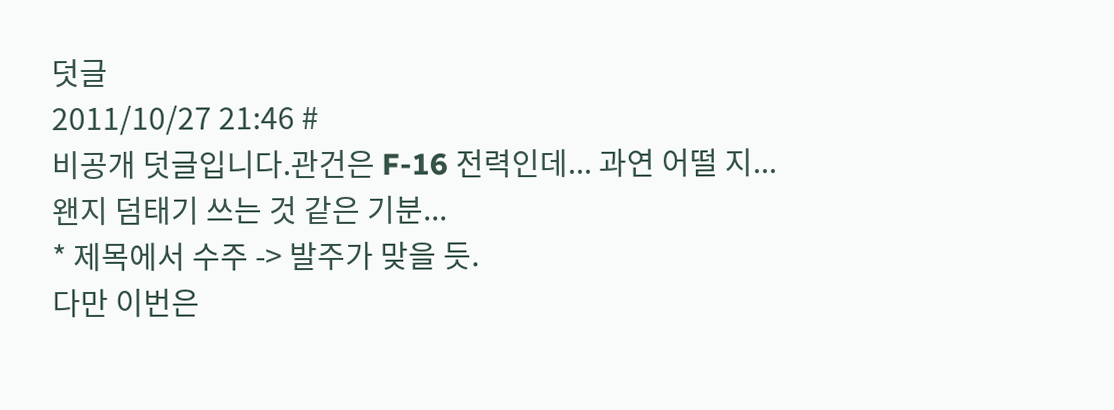덧글
2011/10/27 21:46 #
비공개 덧글입니다.관건은 F-16 전력인데... 과연 어떨 지...
왠지 덤태기 쓰는 것 같은 기분...
* 제목에서 수주 -> 발주가 맞을 듯.
다만 이번은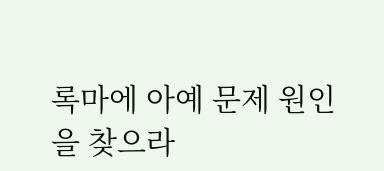록마에 아예 문제 원인을 찾으라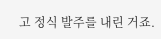고 정식 발주를 내린 거죠.